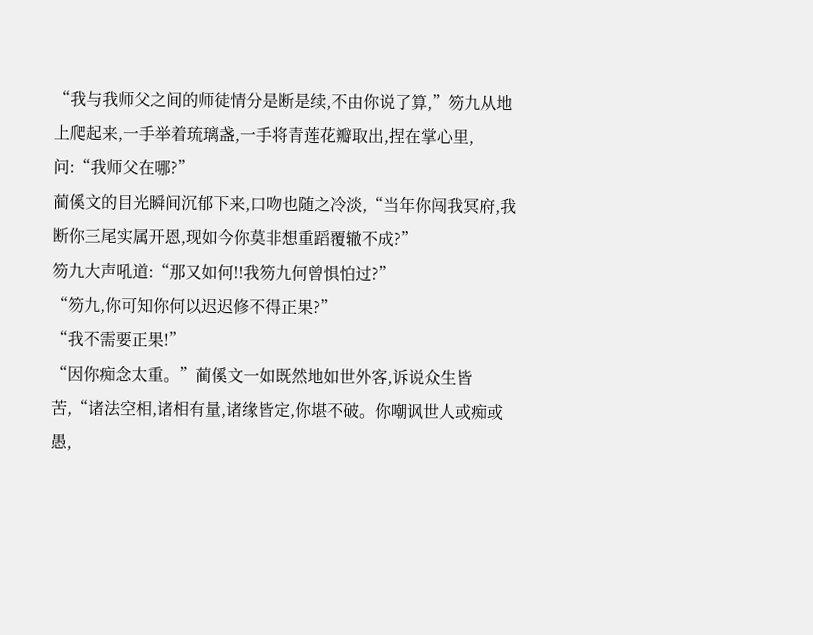“我与我师父之间的师徒情分是断是续,不由你说了算,”笏九从地上爬起来,一手举着琉璃盏,一手将青莲花瓣取出,捏在掌心里,问:“我师父在哪?”
蔺傒文的目光瞬间沉郁下来,口吻也随之冷淡,“当年你闯我冥府,我断你三尾实属开恩,现如今你莫非想重蹈覆辙不成?”
笏九大声吼道:“那又如何!!我笏九何曾惧怕过?”
“笏九,你可知你何以迟迟修不得正果?”
“我不需要正果!”
“因你痴念太重。”蔺傒文一如既然地如世外客,诉说众生皆苦,“诸法空相,诸相有量,诸缘皆定,你堪不破。你嘲讽世人或痴或愚,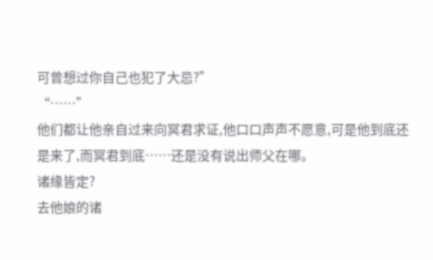可曾想过你自己也犯了大忌?”
“……”
他们都让他亲自过来向冥君求证,他口口声声不愿意,可是他到底还是来了,而冥君到底……还是没有说出师父在哪。
诸缘皆定?
去他娘的诸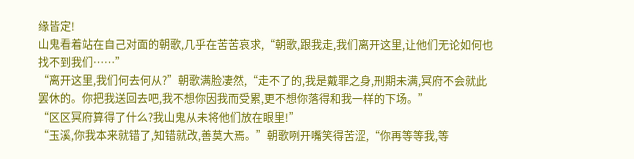缘皆定!
山鬼看着站在自己对面的朝歌,几乎在苦苦哀求,“朝歌,跟我走,我们离开这里,让他们无论如何也找不到我们……”
“离开这里,我们何去何从?”朝歌满脸凄然,“走不了的,我是戴罪之身,刑期未满,冥府不会就此罢休的。你把我送回去吧,我不想你因我而受累,更不想你落得和我一样的下场。”
“区区冥府算得了什么?我山鬼从未将他们放在眼里!”
“玉溪,你我本来就错了,知错就改,善莫大焉。”朝歌咧开嘴笑得苦涩,“你再等等我,等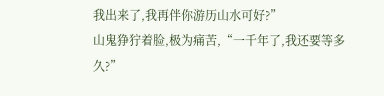我出来了,我再伴你游历山水可好?”
山鬼狰狞着脸,极为痛苦,“一千年了,我还要等多久?”